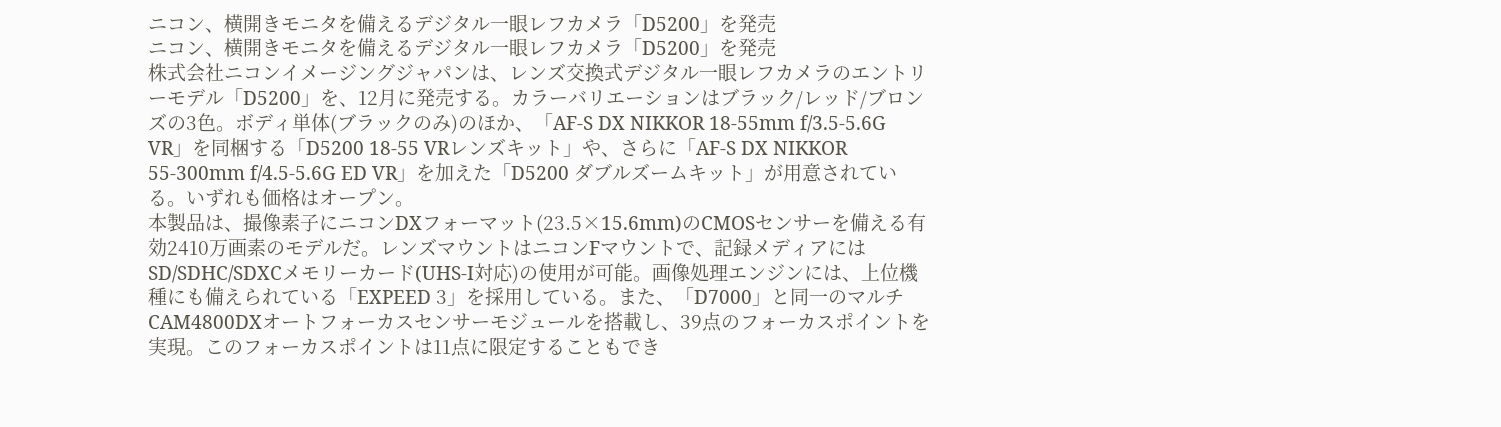ニコン、横開きモニタを備えるデジタル一眼レフカメラ「D5200」を発売
ニコン、横開きモニタを備えるデジタル一眼レフカメラ「D5200」を発売
株式会社ニコンイメージングジャパンは、レンズ交換式デジタル一眼レフカメラのエントリーモデル「D5200」を、12月に発売する。カラーバリエーションはブラック/レッド/ブロンズの3色。ボディ単体(ブラックのみ)のほか、「AF-S DX NIKKOR 18-55mm f/3.5-5.6G VR」を同梱する「D5200 18-55 VRレンズキット」や、さらに「AF-S DX NIKKOR 55-300mm f/4.5-5.6G ED VR」を加えた「D5200 ダブルズームキット」が用意されている。いずれも価格はオープン。
本製品は、撮像素子にニコンDXフォーマット(23.5×15.6mm)のCMOSセンサーを備える有効2410万画素のモデルだ。レンズマウントはニコンFマウントで、記録メディアにはSD/SDHC/SDXCメモリーカード(UHS-I対応)の使用が可能。画像処理エンジンには、上位機種にも備えられている「EXPEED 3」を採用している。また、「D7000」と同一のマルチCAM4800DXオートフォーカスセンサーモジュールを搭載し、39点のフォーカスポイントを実現。このフォーカスポイントは11点に限定することもでき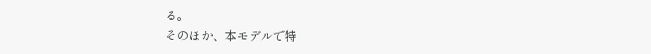る。
そのほか、本モデルで特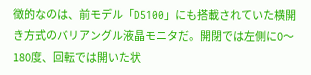徴的なのは、前モデル「D5100」にも搭載されていた横開き方式のバリアングル液晶モニタだ。開閉では左側に0〜180度、回転では開いた状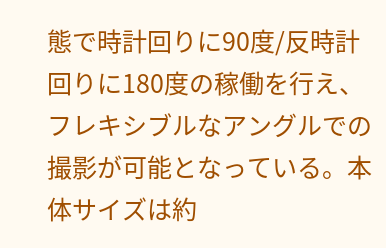態で時計回りに90度/反時計回りに180度の稼働を行え、フレキシブルなアングルでの撮影が可能となっている。本体サイズは約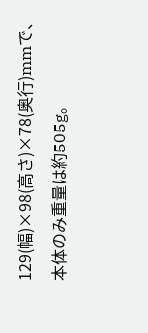129(幅)×98(高さ)×78(奥行)mmで、本体のみ重量は約505g。